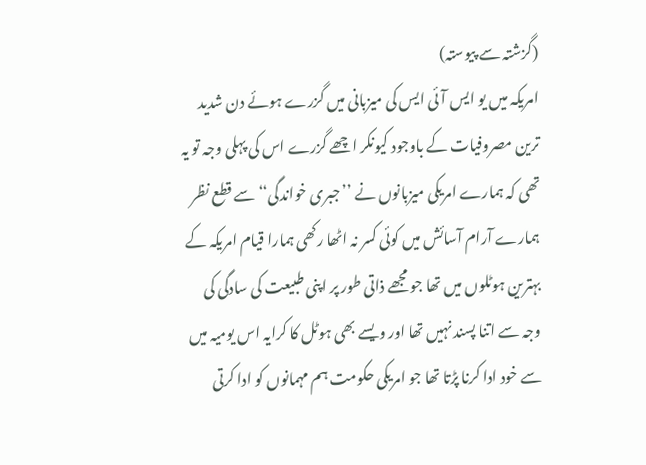(گزشتہ سے پیوستہ)
امریکہ میں یو ایس آئی ایس کی میزبانی میں گزرے ہوئے دن شدید ترین مصروفیات کے باوجود کیونکر اچھے گزرے اس کی پہلی وجہ تو یہ تھی کہ ہمارے امریکی میزبانوں نے ’’جبری خواندگی‘‘ سے قطع نظر ہمارے آرام آسائش میں کوئی کسر نہ اٹھا رکھی ہمارا قیام امریکہ کے بہترین ہوٹلوں میں تھا جو مجھے ذاتی طور پر اپنی طبیعت کی سادگی کی وجہ سے اتنا پسند نہیں تھا اور ویسے بھی ہوٹل کا کرایہ اس یومیہ میں سے خود ادا کرنا پڑتا تھا جو امریکی حکومت ہم مہمانوں کو ادا کرتی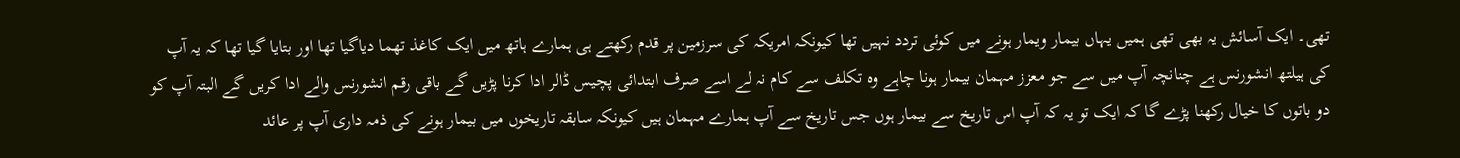تھی۔ ایک آسائش یہ بھی تھی ہمیں یہاں بیمار ویمار ہونے میں کوئی تردد نہیں تھا کیونکہ امریکہ کی سرزمین پر قدم رکھتے ہی ہمارے ہاتھ میں ایک کاغذ تھما دیاگیا تھا اور بتایا گیا تھا کہ یہ آپ کی ہیلتھ انشورنس ہے چنانچہ آپ میں سے جو معزز مہمان بیمار ہونا چاہے وہ تکلف سے کام نہ لے اسے صرف ابتدائی پچیس ڈالر ادا کرنا پڑیں گے باقی رقم انشورنس والے ادا کریں گے البتہ آپ کو دو باتوں کا خیال رکھنا پڑے گا کہ ایک تو یہ کہ آپ اس تاریخ سے بیمار ہوں جس تاریخ سے آپ ہمارے مہمان ہیں کیونکہ سابقہ تاریخوں میں بیمار ہونے کی ذمہ داری آپ پر عائد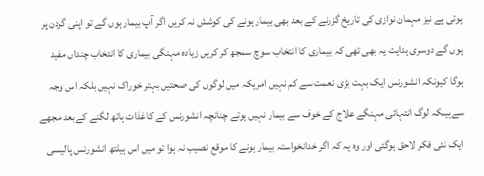ہوتی ہے نیز مہمان نوازی کی تاریخ گزرنے کے بعد بھی بیمار ہونے کی کوشش نہ کریں اگر آپ بیمار ہوں گے تو اپنی گردن پر ہوں گے دوسری ہدایت یہ بھی تھی کہ بیماری کا انتخاب سوچ سمجھ کر کریں زیادہ مہنگی بیماری کا انتخاب چنداں مفید ہوگا کیونکہ انشورنس ایک بہت بڑی نعمت سے کم نہیں امریکہ میں لوگوں کی صحتیں بہتر خوراک نہیں بلکہ اس وجہ سےہیںکہ لوگ انتہائی مہنگے علاج کے خوف سے بیمار نہیں ہوتے چنانچہ انشورنس کے کاغذات ہاتھ لگنے کےبعد مجھے ایک نئی فکر لاحق ہوگئی اور وہ یہ کہ اگر خدانخواستہ بیمار ہونے کا موقع نصیب نہ ہوا تو میں اس ہیلتھ انشورنس پالیسی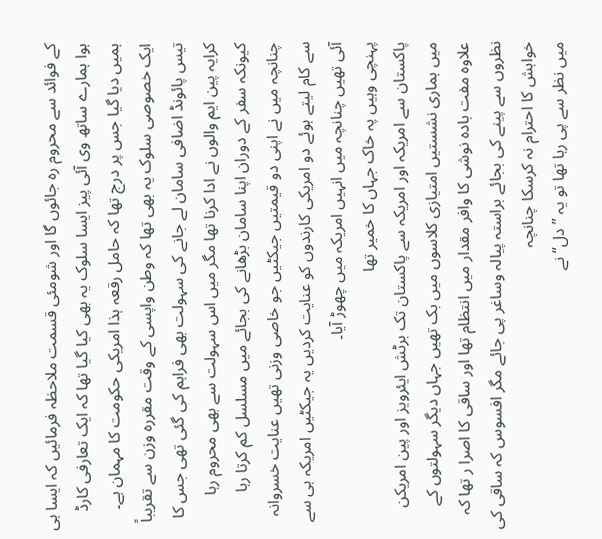کے فوائد سے محروم رہ جائوں گا اور شومئی قسمت ملاحظہ فرمائیں کہ ایسا ہی ہوا ہمارے ساتھ وی آئی پیز ایسا سلوک یہ بھی کیا گیا تھا کہ ایک تعارفی کارڈ ہمیں دیا گیا جس پر درج تھا کہ حامل رقعہ ہذا امریکی حکومت کا مہمان ہے۔ ایک خصوصی سلوک یہ بھی تھا کہ وطن واپسی کے وقت مقررہ وزن سے تقریباً تیس پائونڈ اضافی سامان لے جانے کی سہولت بھی فراہم کی گئی تھی جس کا کرایہ پین ایم والوں نے ادا کرنا تھا مگر میں اس سہولت سے بھی محروم رہا کیونکہ سفر کے دوران اپنا سامان بڑھانے کی بجائے میں مسلسل کم کرتا رہا چنانچہ میں نے اپنی دو قیمتیں جیکٹیں جو خاصی وزنی تھیں عنایت خسروانہ سے کام لیتے ہوئے دو امریکی کارندوں کو عنایت کردیں یہ جیکٹیں امریکہ ہی سے آئی تھیں چنانچہ میں انہیں امریکہ میں چھوڑ آیا۔
پہنچی وہیں پہ خاک جہاں کا خمیر تھا
پاکستان سے امریکہ اور امریکہ سے پاکستان تک برٹش ایئرویز اور پین امریکن میں ہماری نشستیں امتیازی کلاسوں میں بک تھیں جہاں دیگر سہولتوں کے علاوہ مفت بادہ نوشی کا وافر مقدار میں انتظام تھا اور ساقی کا اصرا ر تھا کہ نظروں سے پینے کی بجائے براستہ پیالہ وساغر پی جائے مگر افسوس کہ ساقی کی خواہش کا احترام نہ کرسکا چنانچہ
میں نظر سے پی رہا تھا تو یہ ’’دل‘‘ نے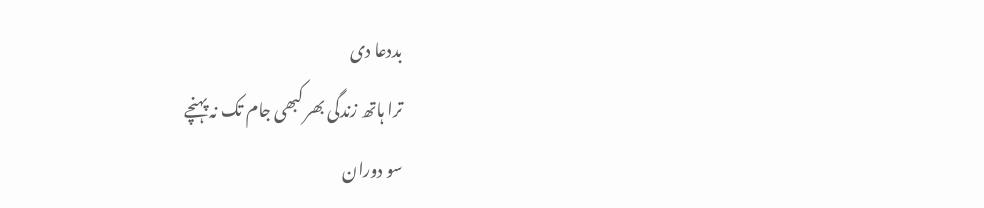بددعا دی
ترا ہاتھ زندگی بھر کبھی جام تک نہ پہنچے
سو دوران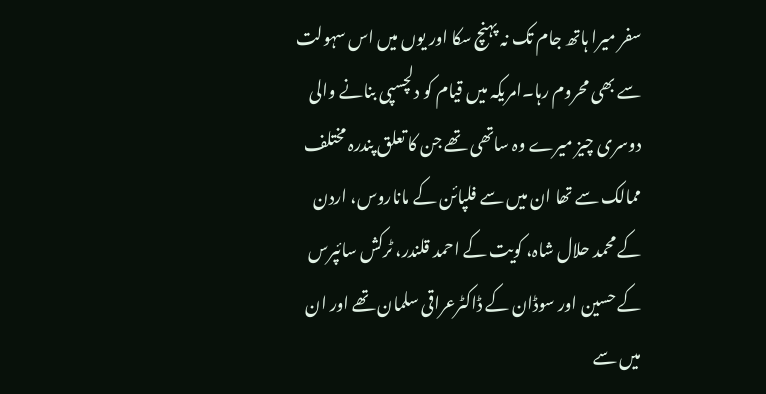سفر میرا ہاتھ جام تک نہ پہنچ سکا اور یوں میں اس سہولت سے بھی محروم رہا۔امریکہ میں قیام کو دلچسپی بنانے والی دوسری چیز میرے وہ ساتھی تھے جن کا تعلق پندرہ مختلف ممالک سے تھا ان میں سے فلپائن کے ماناروس، اردن کے محمد حلال شاہ، کویت کے احمد قلندر، ٹرکش سائپرس کے حسین اور سوڈان کے ڈاکٹرعراقی سلمان تھے اور ان میں سے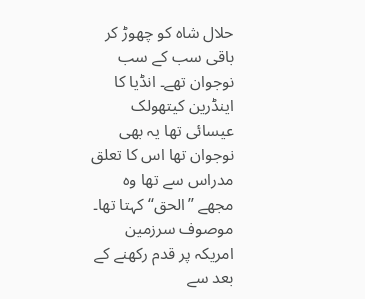حلال شاہ کو چھوڑ کر باقی سب کے سب نوجوان تھے۔ انڈیا کا اینڈرین کیتھولک عیسائی تھا یہ بھی نوجوان تھا اس کا تعلق مدراس سے تھا وہ مجھے ’’الحق‘‘ کہتا تھا۔ موصوف سرزمین امریکہ پر قدم رکھنے کے بعد سے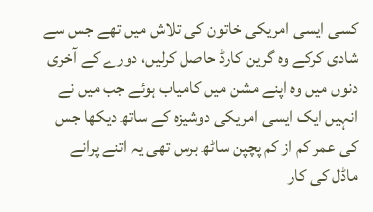کسی ایسی امریکی خاتون کی تلاش میں تھے جس سے شادی کرکے وہ گرین کارڈ حاصل کرلیں، دورے کے آخری دنوں میں وہ اپنے مشن میں کامیاب ہوئے جب میں نے انہیں ایک ایسی امریکی دوشیزہ کے ساتھ دیکھا جس کی عمر کم از کم پچپن ساٹھ برس تھی یہ اتنے پرانے ماڈل کی کار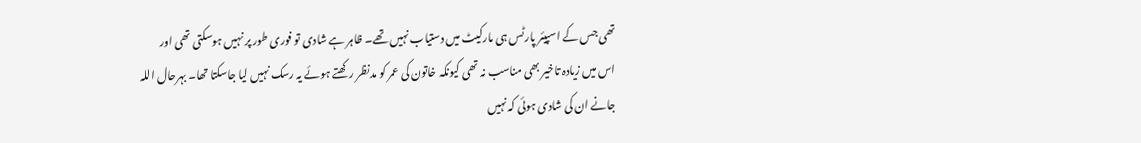تھی جس کے اسپیئر پارٹس ہی مارکیٹ میں دستیاب نہیں تھے۔ ظاہر ہے شادی تو فوری طور پر نہیں ہوسکتی تھی اور اس میں زیادہ تاخیر بھی مناسب نہ تھی کیونکہ خاتون کی عمر کو مدنظر رکھتے ہوئے یہ رسک نہیں لیا جاسکتا تھا۔ بہرحال اللہ جانے ان کی شادی ہوئی کہ نہیں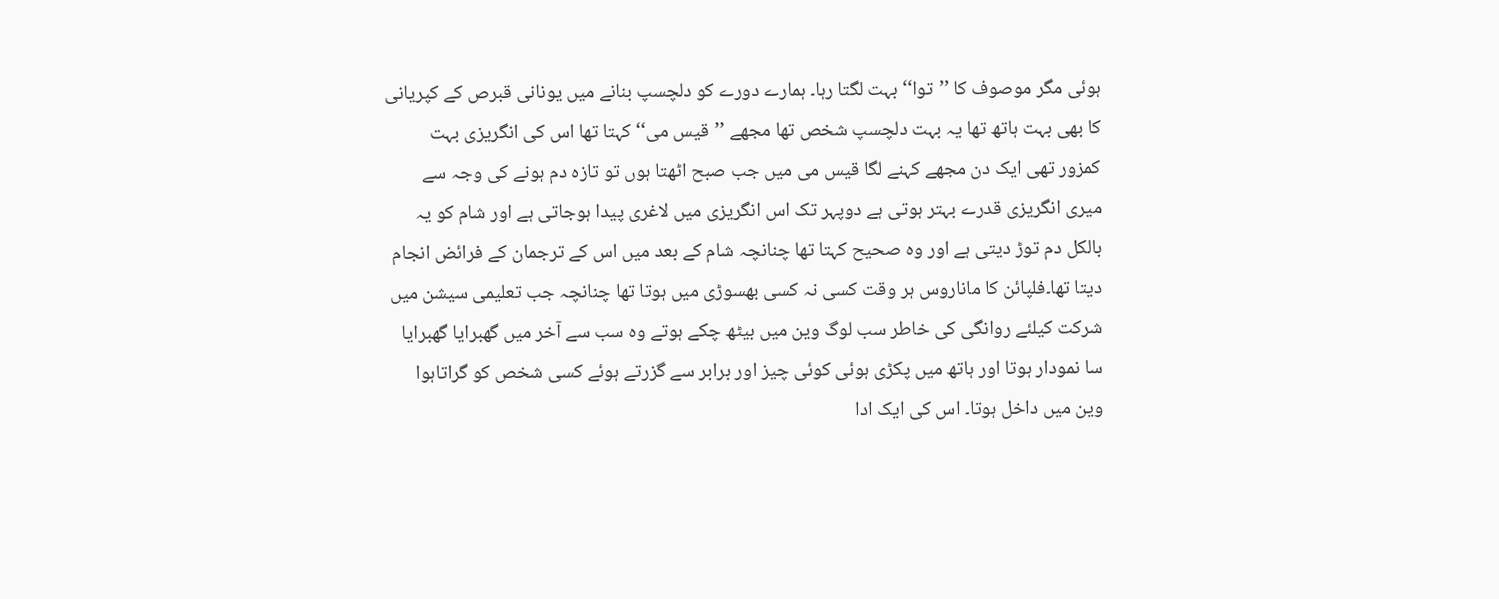ہوئی مگر موصوف کا ’’توا‘‘ بہت لگتا رہا۔ ہمارے دورے کو دلچسپ بنانے میں یونانی قبرص کے کپریانی کا بھی بہت ہاتھ تھا یہ بہت دلچسپ شخص تھا مجھے ’’قیس می‘‘ کہتا تھا اس کی انگریزی بہت کمزور تھی ایک دن مجھے کہنے لگا قیس می میں جب صبح اٹھتا ہوں تو تازہ دم ہونے کی وجہ سے میری انگریزی قدرے بہتر ہوتی ہے دوپہر تک اس انگریزی میں لاغری پیدا ہوجاتی ہے اور شام کو یہ بالکل دم توڑ دیتی ہے اور وہ صحیح کہتا تھا چنانچہ شام کے بعد میں اس کے ترجمان کے فرائض انجام دیتا تھا۔فلپائن کا ماناروس ہر وقت کسی نہ کسی بھسوڑی میں ہوتا تھا چنانچہ جب تعلیمی سیشن میں شرکت کیلئے روانگی کی خاطر سب لوگ وین میں بیٹھ چکے ہوتے وہ سب سے آخر میں گھبرایا گھبرایا سا نمودار ہوتا اور ہاتھ میں پکڑی ہوئی کوئی چیز اور برابر سے گزرتے ہوئے کسی شخص کو گراتاہوا وین میں داخل ہوتا۔ اس کی ایک ادا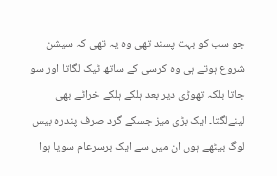جو سب کو بہت پسند تھی وہ یہ تھی کہ سیشن شروع ہوتے ہی وہ کرسی کے ساتھ ٹیک لگاتا اور سو جاتا بلکہ تھوڑی دیر بعد ہلکے ہلکے خراٹے بھی لینےلگتا۔ ایک بڑی میز جسکے گرد صرف پندرہ بیس لوگ بیٹھے ہوں ان میں سے ایک برسرعام سویا ہوا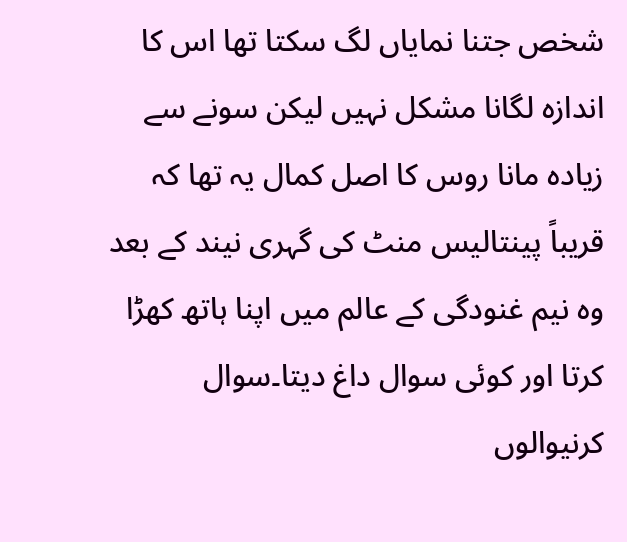شخص جتنا نمایاں لگ سکتا تھا اس کا اندازہ لگانا مشکل نہیں لیکن سونے سے زیادہ مانا روس کا اصل کمال یہ تھا کہ قریباً پینتالیس منٹ کی گہری نیند کے بعد وہ نیم غنودگی کے عالم میں اپنا ہاتھ کھڑا کرتا اور کوئی سوال داغ دیتا۔سوال کرنیوالوں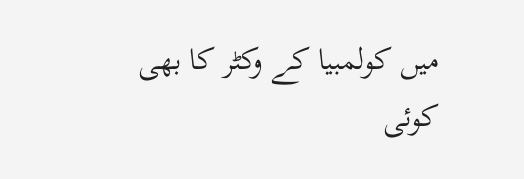میں کولمبیا کے وکٹر کا بھی کوئی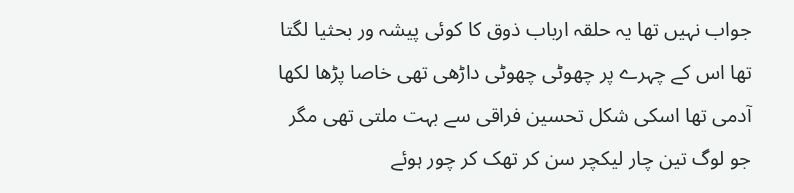جواب نہیں تھا یہ حلقہ ارباب ذوق کا کوئی پیشہ ور بحثیا لگتا تھا اس کے چہرے پر چھوٹی چھوٹی داڑھی تھی خاصا پڑھا لکھا آدمی تھا اسکی شکل تحسین فراقی سے بہت ملتی تھی مگر جو لوگ تین چار لیکچر سن کر تھک کر چور ہوئے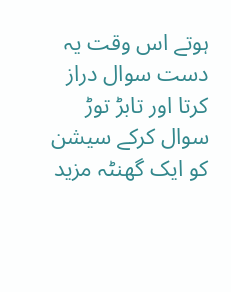ہوتے اس وقت یہ دست سوال دراز کرتا اور تابڑ توڑ سوال کرکے سیشن کو ایک گھنٹہ مزید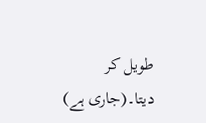طویل کر دیتا۔(جاری ہے)